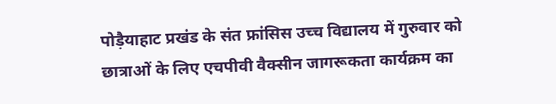पोड़ैयाहाट प्रखंड के संत फ्रांसिस उच्च विद्यालय में गुरुवार को छात्राओं के लिए एचपीवी वैक्सीन जागरूकता कार्यक्रम का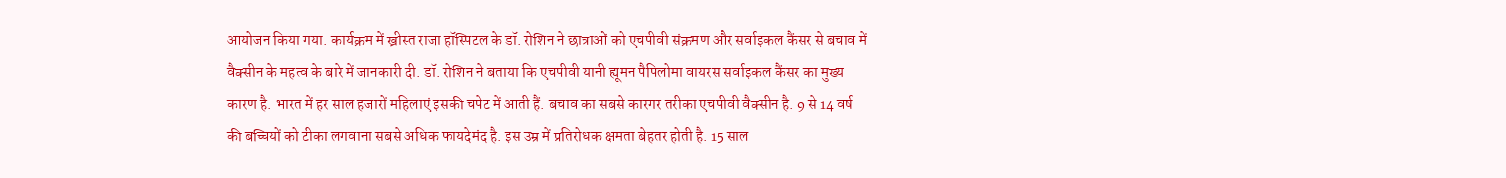आयोजन किया गया. कार्यक्रम में ख्रीस्त राजा हॉस्पिटल के डॉ. रोशिन ने छात्राओं को एचपीवी संक्रमण और सर्वाइकल कैंसर से बचाव में वैक्सीन के महत्व के बारे में जानकारी दी. डॉ. रोशिन ने बताया कि एचपीवी यानी ह्यूमन पैपिलोमा वायरस सर्वाइकल कैंसर का मुख्य कारण है. भारत में हर साल हजारों महिलाएं इसकी चपेट में आती हैं. बचाव का सबसे कारगर तरीका एचपीवी वैक्सीन है. 9 से 14 वर्ष की बच्चियों को टीका लगवाना सबसे अधिक फायदेमंद है. इस उम्र में प्रतिरोधक क्षमता बेहतर होती है. 15 साल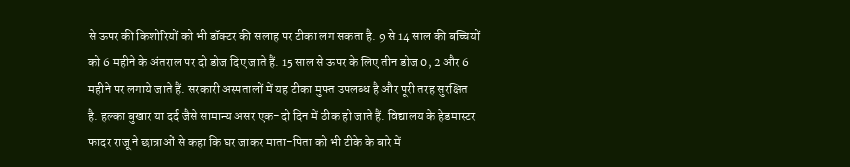से ऊपर की किशोरियों को भी डॉक्टर की सलाह पर टीका लग सकता है. 9 से 14 साल की बच्चियों को 6 महीने के अंतराल पर दो डोज दिए जाते हैं. 15 साल से ऊपर के लिए तीन डोज 0, 2 और 6 महीने पर लगाये जाते हैं. सरकारी अस्पतालों में यह टीका मुफ्त उपलब्ध है और पूरी तरह सुरक्षित है. हल्का बुखार या दर्द जैसे सामान्य असर एक-दो दिन में ठीक हो जाते हैं. विद्यालय के हेडमास्टर फादर राजू ने छात्राओं से कहा कि घर जाकर माता-पिता को भी टीके के बारे में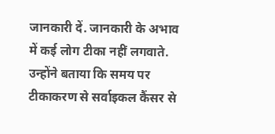जानकारी दें. जानकारी के अभाव में कई लोग टीका नहीं लगवाते. उन्होंने बताया कि समय पर टीकाकरण से सर्वाइकल कैंसर से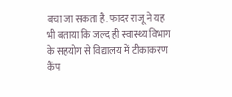बचा जा सकता है. फादर राजू ने यह भी बताया कि जल्द ही स्वास्थ्य विभाग के सहयोग से विद्यालय में टीकाकरण कैंप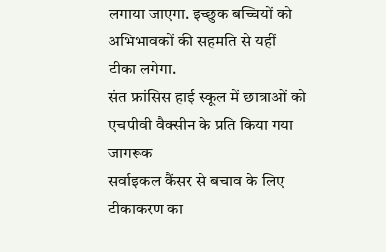लगाया जाएगा. इच्छुक बच्चियों को अभिभावकों की सहमति से यहीं टीका लगेगा.
संत फ्रांसिस हाई स्कूल में छात्राओं को एचपीवी वैक्सीन के प्रति किया गया जागरूक
सर्वाइकल कैंसर से बचाव के लिए टीकाकरण का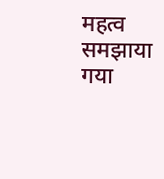महत्व समझाया गया